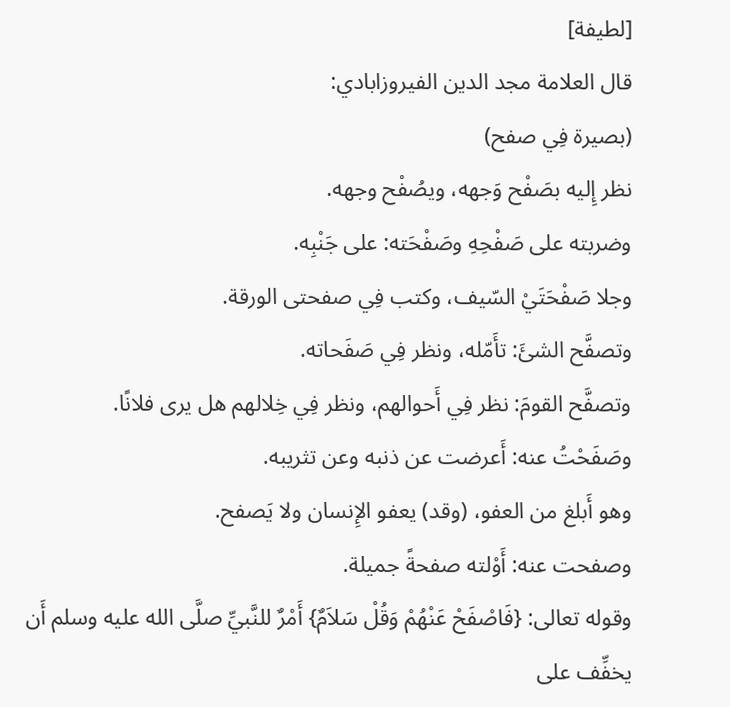[لطيفة]
قال العلامة مجد الدين الفيروزابادي:
(بصيرة فِي صفح)
نظر إِليه بصَفْح وَجهه، ويصُفْح وجهه.
وضربته على صَفْحِهِ وصَفْحَته: على جَنْبِه.
وجلا صَفْحَتَيْ السّيف، وكتب فِي صفحتى الورقة.
وتصفَّح الشئَ: تأَمّله، ونظر فِي صَفَحاته.
وتصفَّح القومَ: نظر فِي أَحوالهم، ونظر فِي خِلالهم هل يرى فلانًا.
وصَفَحْتُ عنه: أَعرضت عن ذنبه وعن تثريبه.
وهو أَبلغ من العفو، (وقد) يعفو الإِنسان ولا يَصفح.
وصفحت عنه: أَوْلته صفحةً جميلة.
وقوله تعالى: {فَاصْفَحْ عَنْهُمْ وَقُلْ سَلاَمٌ} أَمْرٌ للنَّبيِّ صلَّى الله عليه وسلم أَن يخفِّف على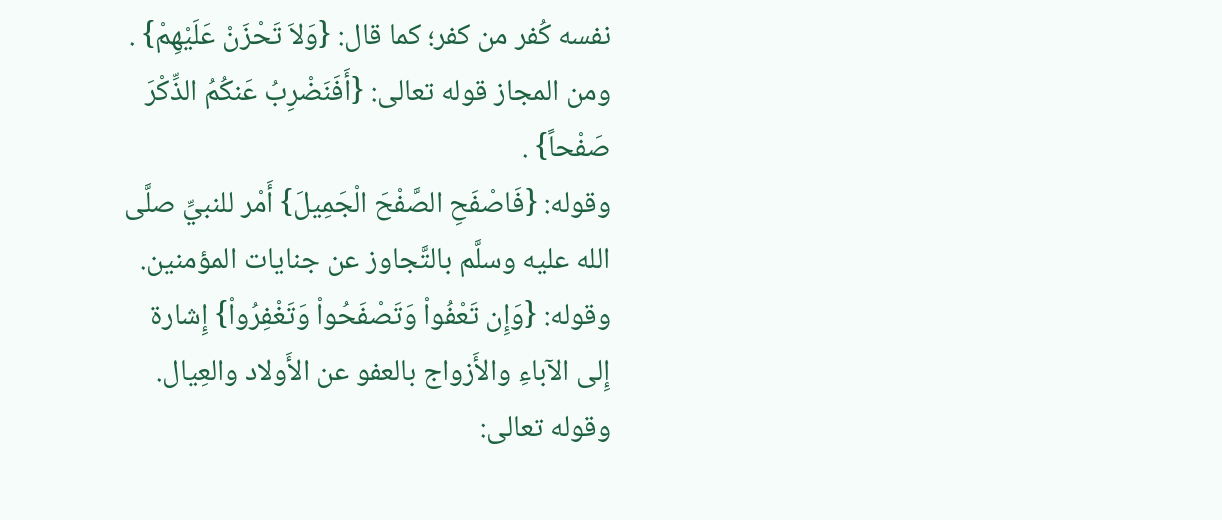نفسه كُفر من كفر؛ كما قال: {وَلاَ تَحْزَنْ عَلَيْهِمْ} .
ومن المجاز قوله تعالى: {أَفَنَضْرِبُ عَنكُمُ الذِّكْرَ صَفْحاً} .
وقوله: {فَاصْفَحِ الصَّفْحَ الْجَمِيلَ} أَمْر للنبيِّ صلَّى الله عليه وسلَّم بالتَّجاوز عن جنايات المؤمنين.
وقوله: {وَإِن تَعْفُواْ وَتَصْفَحُواْ وَتَغْفِرُواْ} إِشارة إِلى الآباءِ والأَزواج بالعفو عن الأَولاد والعِيال.
وقوله تعالى: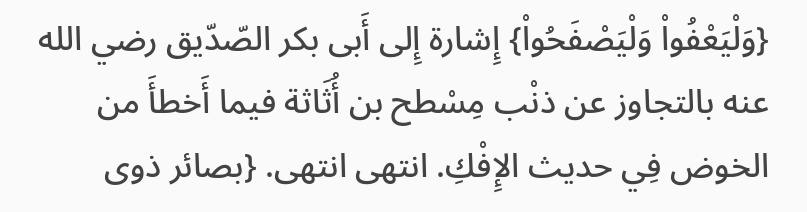{وَلْيَعْفُواْ وَلْيَصْفَحُواْ} إِشارة إِلى أَبى بكر الصّدّيق رضي الله عنه بالتجاوز عن ذنْب مِسْطح بن أُثَاثة فيما أَخطأَ من الخوض فِي حديث الإِفْكِ. انتهى انتهى. {بصائر ذوى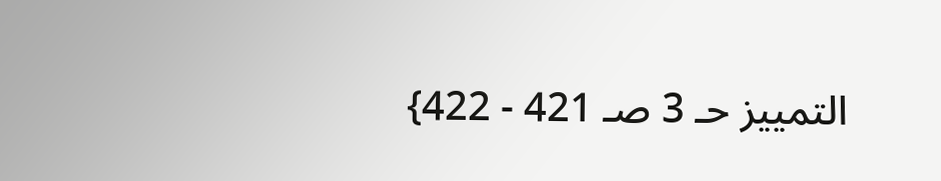التمييز حـ 3 صـ 421 - 422}